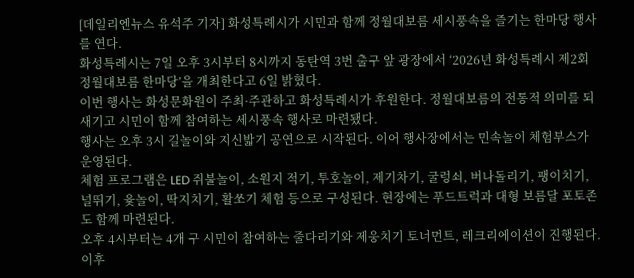[데일리엔뉴스 유석주 기자] 화성특례시가 시민과 함께 정월대보름 세시풍속을 즐기는 한마당 행사를 연다.
화성특례시는 7일 오후 3시부터 8시까지 동탄역 3번 출구 앞 광장에서 ‘2026년 화성특례시 제2회 정월대보름 한마당’을 개최한다고 6일 밝혔다.
이번 행사는 화성문화원이 주최·주관하고 화성특례시가 후원한다. 정월대보름의 전통적 의미를 되새기고 시민이 함께 참여하는 세시풍속 행사로 마련됐다.
행사는 오후 3시 길놀이와 지신밟기 공연으로 시작된다. 이어 행사장에서는 민속놀이 체험부스가 운영된다.
체험 프로그램은 LED 쥐불놀이, 소원지 적기, 투호놀이, 제기차기, 굴렁쇠, 버나돌리기, 팽이치기, 널뛰기, 윷놀이, 딱지치기, 활쏘기 체험 등으로 구성된다. 현장에는 푸드트럭과 대형 보름달 포토존도 함께 마련된다.
오후 4시부터는 4개 구 시민이 참여하는 줄다리기와 제웅치기 토너먼트, 레크리에이션이 진행된다. 이후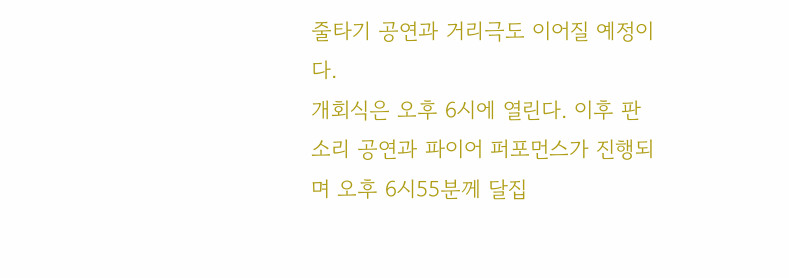줄타기 공연과 거리극도 이어질 예정이다.
개회식은 오후 6시에 열린다. 이후 판소리 공연과 파이어 퍼포먼스가 진행되며 오후 6시55분께 달집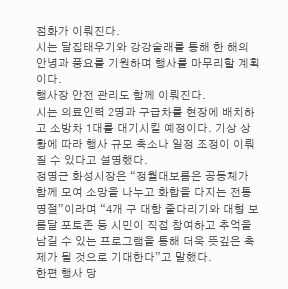점화가 이뤄진다.
시는 달집태우기와 강강술래를 통해 한 해의 안녕과 풍요를 기원하며 행사를 마무리할 계획이다.
행사장 안전 관리도 함께 이뤄진다.
시는 의료인력 2명과 구급차를 현장에 배치하고 소방차 1대를 대기시킬 예정이다. 기상 상황에 따라 행사 규모 축소나 일정 조정이 이뤄질 수 있다고 설명했다.
정명근 화성시장은 “정월대보름은 공동체가 함께 모여 소망을 나누고 화합을 다지는 전통 명절”이라며 “4개 구 대항 줄다리기와 대형 보름달 포토존 등 시민이 직접 참여하고 추억을 남길 수 있는 프로그램을 통해 더욱 뜻깊은 축제가 될 것으로 기대한다”고 말했다.
한편 행사 당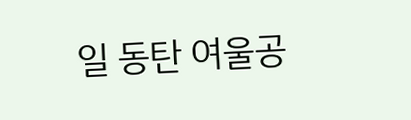일 동탄 여울공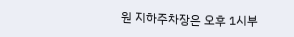원 지하주차장은 오후 1시부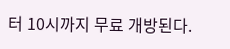터 10시까지 무료 개방된다.